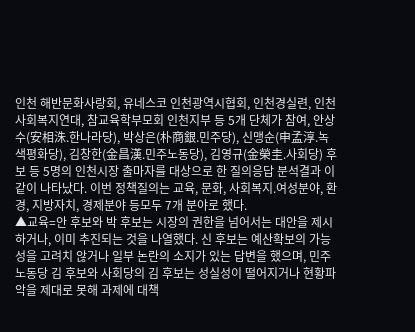인천 해반문화사랑회, 유네스코 인천광역시협회, 인천경실련, 인천사회복지연대, 참교육학부모회 인천지부 등 5개 단체가 참여, 안상수(安相洙.한나라당), 박상은(朴商銀.민주당), 신맹순(申孟淳.녹색평화당), 김창한(金昌漢.민주노동당), 김영규(金榮圭.사회당) 후보 등 5명의 인천시장 출마자를 대상으로 한 질의응답 분석결과 이같이 나타났다. 이번 정책질의는 교육, 문화, 사회복지.여성분야, 환경, 지방자치, 경제분야 등모두 7개 분야로 했다.
▲교육=안 후보와 박 후보는 시장의 권한을 넘어서는 대안을 제시하거나, 이미 추진되는 것을 나열했다. 신 후보는 예산확보의 가능성을 고려치 않거나 일부 논란의 소지가 있는 답변을 했으며, 민주노동당 김 후보와 사회당의 김 후보는 성실성이 떨어지거나 현황파악을 제대로 못해 과제에 대책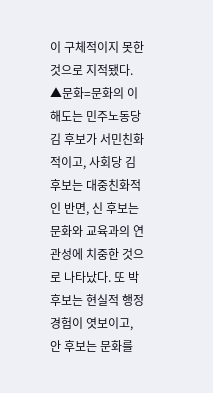이 구체적이지 못한 것으로 지적됐다.
▲문화=문화의 이해도는 민주노동당 김 후보가 서민친화적이고, 사회당 김 후보는 대중친화적인 반면, 신 후보는 문화와 교육과의 연관성에 치중한 것으로 나타났다. 또 박 후보는 현실적 행정경험이 엿보이고, 안 후보는 문화를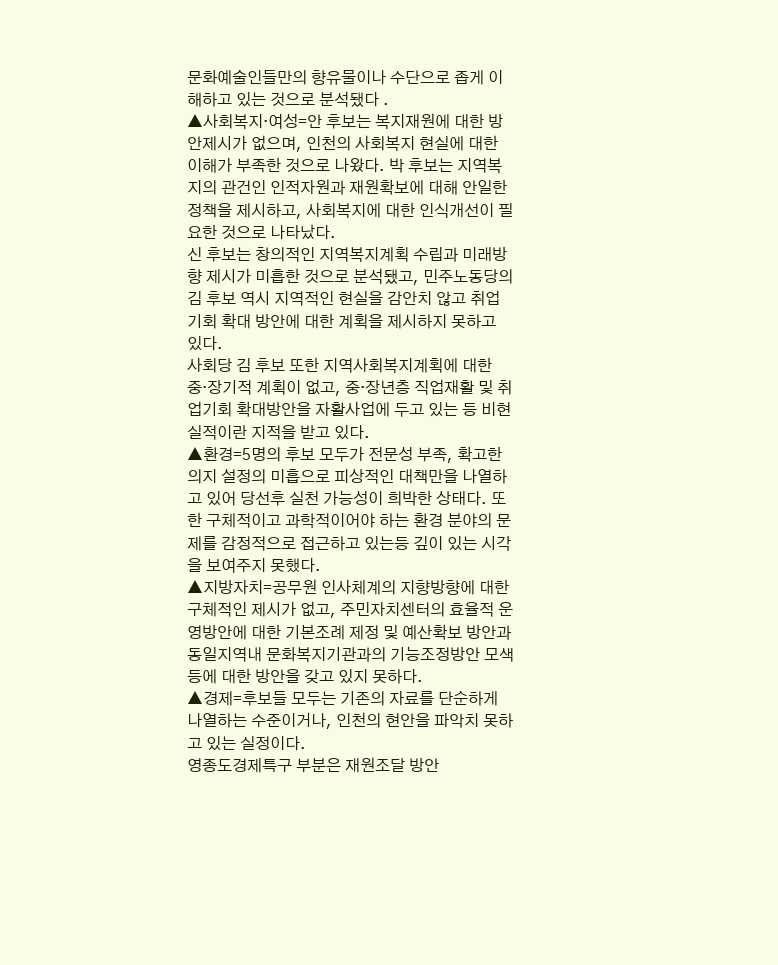문화예술인들만의 향유물이나 수단으로 좁게 이해하고 있는 것으로 분석됐다 .
▲사회복지·여성=안 후보는 복지재원에 대한 방안제시가 없으며, 인천의 사회복지 현실에 대한 이해가 부족한 것으로 나왔다. 박 후보는 지역복지의 관건인 인적자원과 재원확보에 대해 안일한 정책을 제시하고, 사회복지에 대한 인식개선이 필요한 것으로 나타났다.
신 후보는 창의적인 지역복지계획 수립과 미래방향 제시가 미흡한 것으로 분석됐고, 민주노동당의 김 후보 역시 지역적인 현실을 감안치 않고 취업기회 확대 방안에 대한 계획을 제시하지 못하고 있다.
사회당 김 후보 또한 지역사회복지계획에 대한 중·장기적 계획이 없고, 중·장년층 직업재활 및 취업기회 확대방안을 자활사업에 두고 있는 등 비현실적이란 지적을 받고 있다.
▲환경=5명의 후보 모두가 전문성 부족, 확고한 의지 설정의 미흡으로 피상적인 대책만을 나열하고 있어 당선후 실천 가능성이 희박한 상태다. 또한 구체적이고 과학적이어야 하는 환경 분야의 문제를 감정적으로 접근하고 있는등 깊이 있는 시각을 보여주지 못했다.
▲지방자치=공무원 인사체계의 지향방향에 대한 구체적인 제시가 없고, 주민자치센터의 효율적 운영방안에 대한 기본조례 제정 및 예산확보 방안과 동일지역내 문화복지기관과의 기능조정방안 모색 등에 대한 방안을 갖고 있지 못하다.
▲경제=후보들 모두는 기존의 자료를 단순하게 나열하는 수준이거나, 인천의 현안을 파악치 못하고 있는 실정이다.
영종도경제특구 부분은 재원조달 방안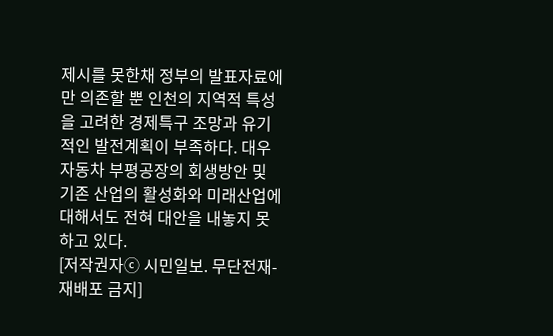제시를 못한채 정부의 발표자료에만 의존할 뿐 인천의 지역적 특성을 고려한 경제특구 조망과 유기적인 발전계획이 부족하다. 대우자동차 부평공장의 회생방안 및 기존 산업의 활성화와 미래산업에 대해서도 전혀 대안을 내놓지 못하고 있다.
[저작권자ⓒ 시민일보. 무단전재-재배포 금지]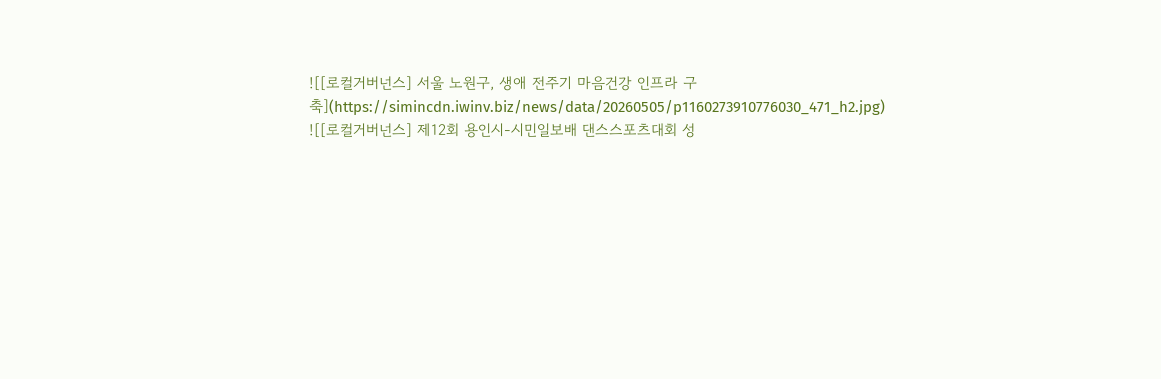![[로컬거버넌스] 서울 노원구, 생애 전주기 마음건강 인프라 구축](https://simincdn.iwinv.biz/news/data/20260505/p1160273910776030_471_h2.jpg)
![[로컬거버넌스] 제12회 용인시-시민일보배 댄스스포츠대회 성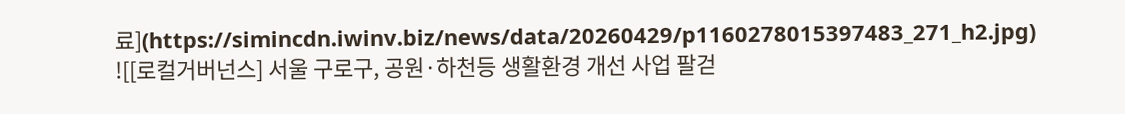료](https://simincdn.iwinv.biz/news/data/20260429/p1160278015397483_271_h2.jpg)
![[로컬거버넌스] 서울 구로구, 공원·하천등 생활환경 개선 사업 팔걷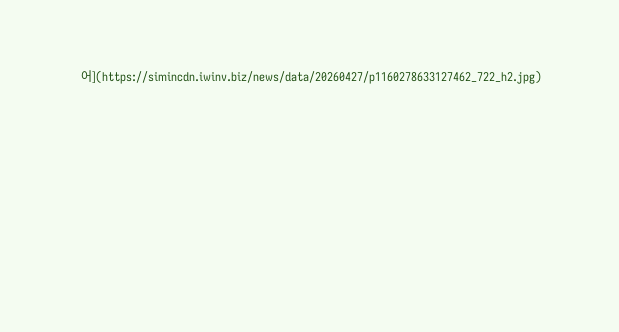어](https://simincdn.iwinv.biz/news/data/20260427/p1160278633127462_722_h2.jpg)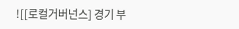![[로컬거버넌스] 경기 부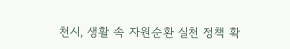천시, 생활 속 자원순환 실천 정책 확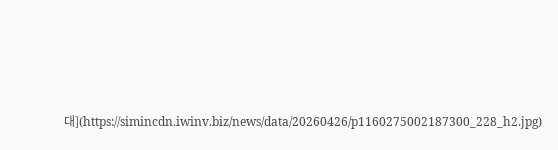대](https://simincdn.iwinv.biz/news/data/20260426/p1160275002187300_228_h2.jpg)